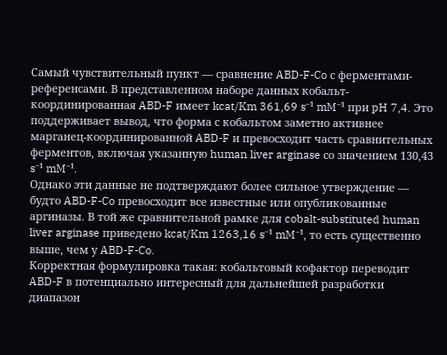Самый чувствительный пункт — сравнение ABD-F-Co с ферментами-референсами. В представленном наборе данных кобальт-координированная ABD-F имеет kcat/Km 361,69 s⁻¹ mM⁻¹ при pH 7,4. Это поддерживает вывод, что форма с кобальтом заметно активнее марганец-координированной ABD-F и превосходит часть сравнительных ферментов, включая указанную human liver arginase со значением 130,43 s⁻¹ mM⁻¹.
Однако эти данные не подтверждают более сильное утверждение — будто ABD-F-Co превосходит все известные или опубликованные аргиназы. В той же сравнительной рамке для cobalt-substituted human liver arginase приведено kcat/Km 1263,16 s⁻¹ mM⁻¹, то есть существенно выше, чем у ABD-F-Co.
Корректная формулировка такая: кобальтовый кофактор переводит ABD-F в потенциально интересный для дальнейшей разработки диапазон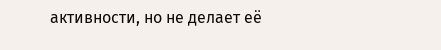активности, но не делает её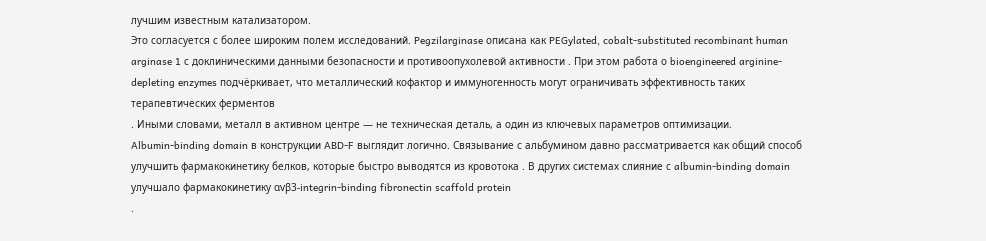лучшим известным катализатором.
Это согласуется с более широким полем исследований. Pegzilarginase описана как PEGylated, cobalt-substituted recombinant human arginase 1 с доклиническими данными безопасности и противоопухолевой активности . При этом работа о bioengineered arginine-depleting enzymes подчёркивает, что металлический кофактор и иммуногенность могут ограничивать эффективность таких терапевтических ферментов
. Иными словами, металл в активном центре — не техническая деталь, а один из ключевых параметров оптимизации.
Albumin-binding domain в конструкции ABD-F выглядит логично. Связывание с альбумином давно рассматривается как общий способ улучшить фармакокинетику белков, которые быстро выводятся из кровотока . В других системах слияние с albumin-binding domain улучшало фармакокинетику αvβ3-integrin-binding fibronectin scaffold protein
.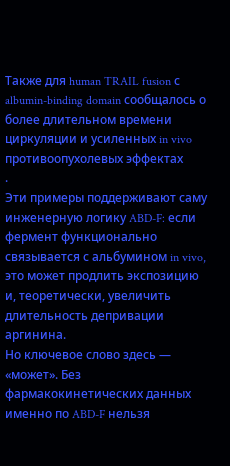Также для human TRAIL fusion с albumin-binding domain сообщалось о более длительном времени циркуляции и усиленных in vivo противоопухолевых эффектах
.
Эти примеры поддерживают саму инженерную логику ABD-F: если фермент функционально связывается с альбумином in vivo, это может продлить экспозицию и, теоретически, увеличить длительность депривации аргинина.
Но ключевое слово здесь — «может». Без фармакокинетических данных именно по ABD-F нельзя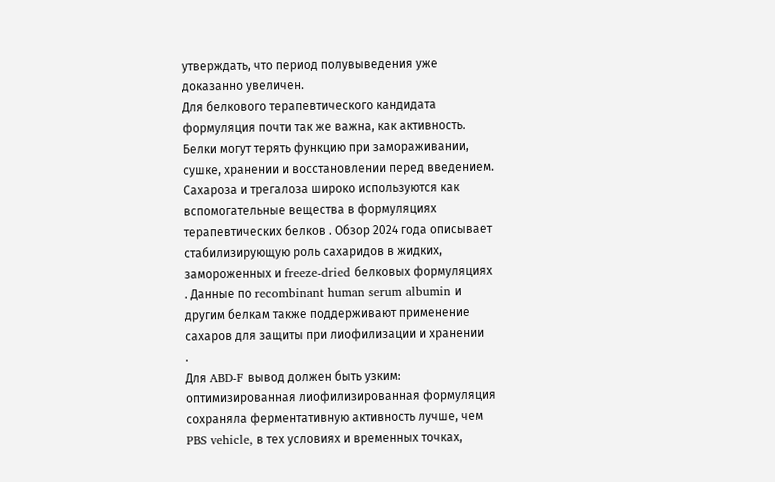утверждать, что период полувыведения уже доказанно увеличен.
Для белкового терапевтического кандидата формуляция почти так же важна, как активность. Белки могут терять функцию при замораживании, сушке, хранении и восстановлении перед введением. Сахароза и трегалоза широко используются как вспомогательные вещества в формуляциях терапевтических белков . Обзор 2024 года описывает стабилизирующую роль сахаридов в жидких, замороженных и freeze-dried белковых формуляциях
. Данные по recombinant human serum albumin и другим белкам также поддерживают применение сахаров для защиты при лиофилизации и хранении
.
Для ABD-F вывод должен быть узким: оптимизированная лиофилизированная формуляция сохраняла ферментативную активность лучше, чем PBS vehicle, в тех условиях и временных точках,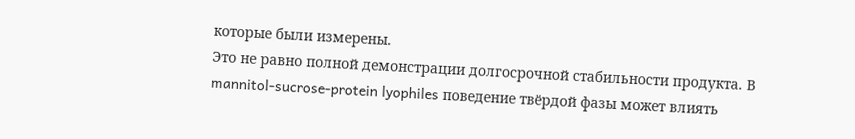которые были измерены.
Это не равно полной демонстрации долгосрочной стабильности продукта. В mannitol-sucrose-protein lyophiles поведение твёрдой фазы может влиять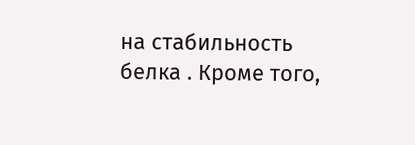на стабильность белка . Кроме того,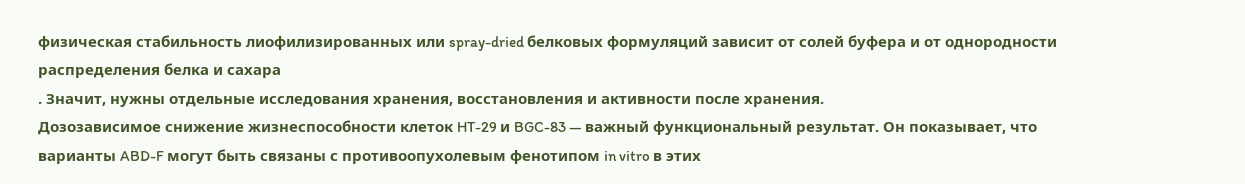физическая стабильность лиофилизированных или spray-dried белковых формуляций зависит от солей буфера и от однородности распределения белка и сахара
. Значит, нужны отдельные исследования хранения, восстановления и активности после хранения.
Дозозависимое снижение жизнеспособности клеток HT-29 и BGC-83 — важный функциональный результат. Он показывает, что варианты ABD-F могут быть связаны с противоопухолевым фенотипом in vitro в этих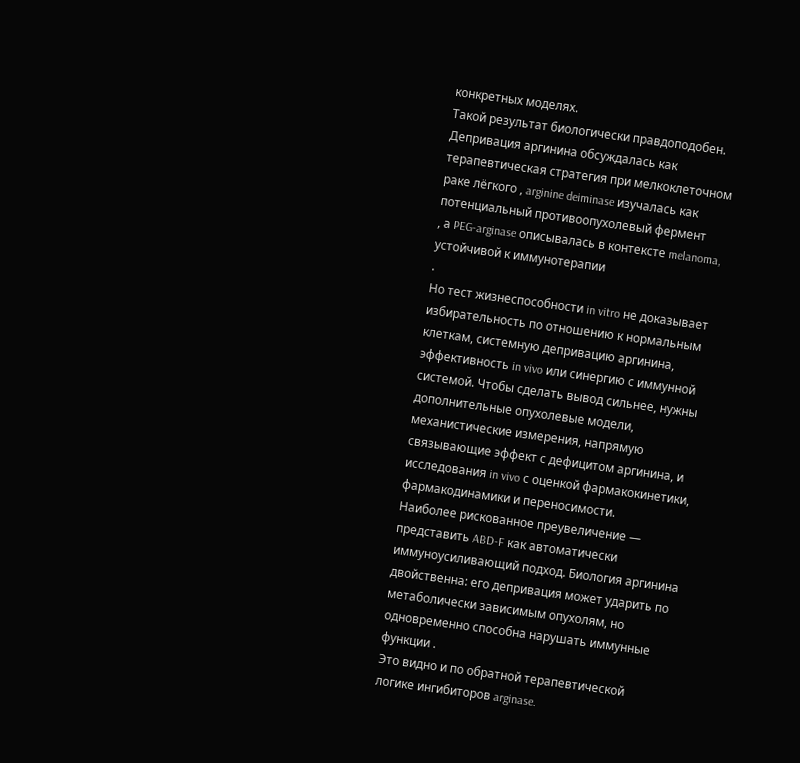конкретных моделях.
Такой результат биологически правдоподобен. Депривация аргинина обсуждалась как терапевтическая стратегия при мелкоклеточном раке лёгкого , arginine deiminase изучалась как потенциальный противоопухолевый фермент
, а PEG-arginase описывалась в контексте melanoma, устойчивой к иммунотерапии
.
Но тест жизнеспособности in vitro не доказывает избирательность по отношению к нормальным клеткам, системную депривацию аргинина, эффективность in vivo или синергию с иммунной системой. Чтобы сделать вывод сильнее, нужны дополнительные опухолевые модели, механистические измерения, напрямую связывающие эффект с дефицитом аргинина, и исследования in vivo с оценкой фармакокинетики, фармакодинамики и переносимости.
Наиболее рискованное преувеличение — представить ABD-F как автоматически иммуноусиливающий подход. Биология аргинина двойственна: его депривация может ударить по метаболически зависимым опухолям, но одновременно способна нарушать иммунные функции .
Это видно и по обратной терапевтической логике ингибиторов arginase.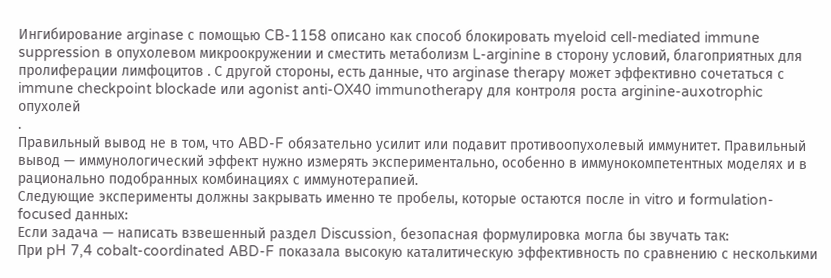Ингибирование arginase с помощью CB-1158 описано как способ блокировать myeloid cell-mediated immune suppression в опухолевом микроокружении и сместить метаболизм L-arginine в сторону условий, благоприятных для пролиферации лимфоцитов . С другой стороны, есть данные, что arginase therapy может эффективно сочетаться с immune checkpoint blockade или agonist anti-OX40 immunotherapy для контроля роста arginine-auxotrophic опухолей
.
Правильный вывод не в том, что ABD-F обязательно усилит или подавит противоопухолевый иммунитет. Правильный вывод — иммунологический эффект нужно измерять экспериментально, особенно в иммунокомпетентных моделях и в рационально подобранных комбинациях с иммунотерапией.
Следующие эксперименты должны закрывать именно те пробелы, которые остаются после in vitro и formulation-focused данных:
Если задача — написать взвешенный раздел Discussion, безопасная формулировка могла бы звучать так:
При pH 7,4 cobalt-coordinated ABD-F показала высокую каталитическую эффективность по сравнению с несколькими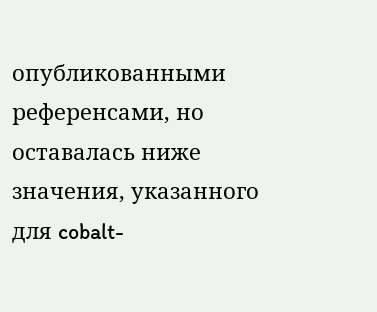опубликованными референсами, но оставалась ниже значения, указанного для cobalt-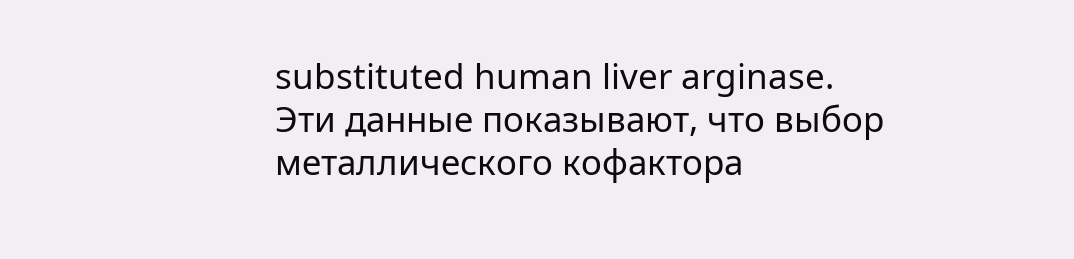substituted human liver arginase. Эти данные показывают, что выбор металлического кофактора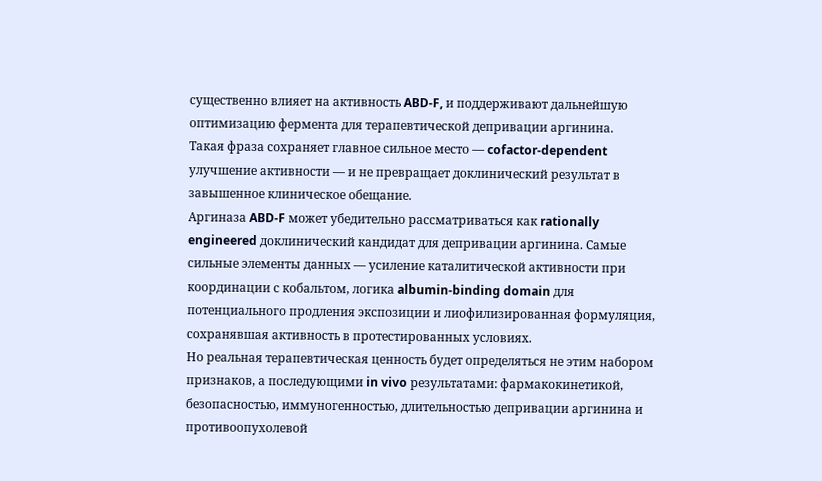существенно влияет на активность ABD-F, и поддерживают дальнейшую оптимизацию фермента для терапевтической депривации аргинина.
Такая фраза сохраняет главное сильное место — cofactor-dependent улучшение активности — и не превращает доклинический результат в завышенное клиническое обещание.
Аргиназа ABD-F может убедительно рассматриваться как rationally engineered доклинический кандидат для депривации аргинина. Самые сильные элементы данных — усиление каталитической активности при координации с кобальтом, логика albumin-binding domain для потенциального продления экспозиции и лиофилизированная формуляция, сохранявшая активность в протестированных условиях.
Но реальная терапевтическая ценность будет определяться не этим набором признаков, а последующими in vivo результатами: фармакокинетикой, безопасностью, иммуногенностью, длительностью депривации аргинина и противоопухолевой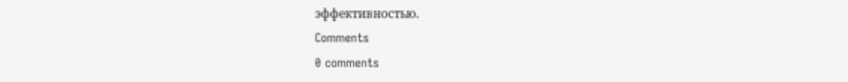эффективностью.
Comments
0 comments